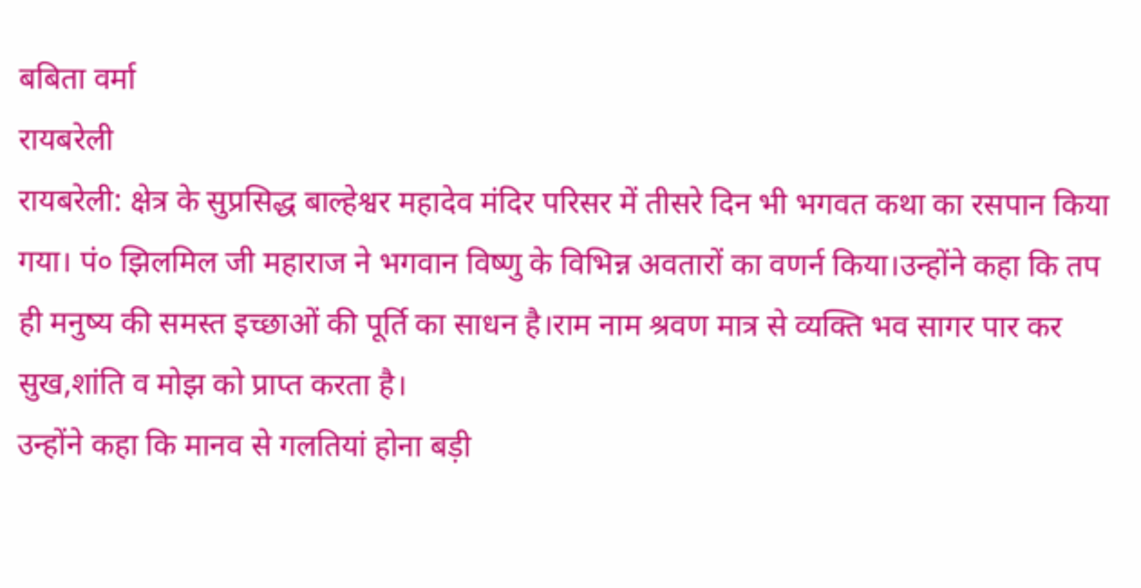बबिता वर्मा
रायबरेली
रायबरेली: क्षेत्र के सुप्रसिद्ध बाल्हेश्वर महादेव मंदिर परिसर में तीसरे दिन भी भगवत कथा का रसपान किया गया। पं० झिलमिल जी महाराज ने भगवान विष्णु के विभिन्न अवतारों का वणर्न किया।उन्होंने कहा कि तप ही मनुष्य की समस्त इच्छाओं की पूर्ति का साधन है।राम नाम श्रवण मात्र से व्यक्ति भव सागर पार कर सुख,शांति व मोझ को प्राप्त करता है।
उन्होंने कहा कि मानव से गलतियां होना बड़ी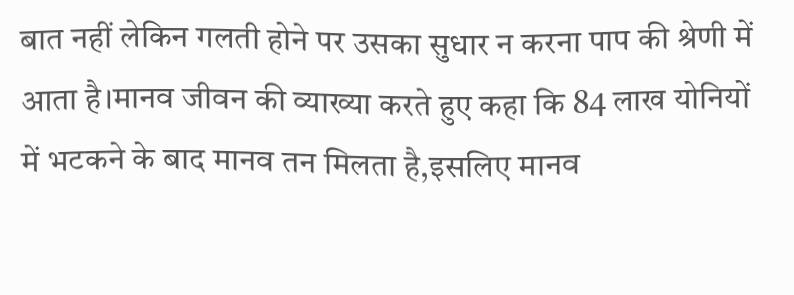बात नहीं लेकिन गलती होने पर उसका सुधार न करना पाप की श्रेणी में आता है।मानव जीवन की व्याख्या करते हुए कहा कि 84 लाख योनियों में भटकने के बाद मानव तन मिलता है,इसलिए मानव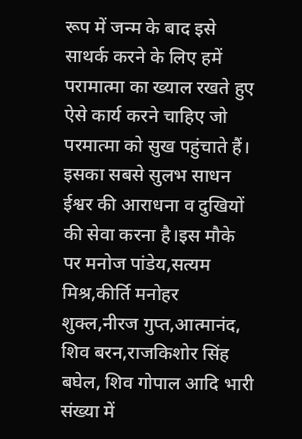रूप में जन्म के बाद इसे साथर्क करने के लिए हमें परामात्मा का ख्याल रखते हुए ऐसे कार्य करने चाहिए जो परमात्मा को सुख पहुंचाते हैं।
इसका सबसे सुलभ साधन ईश्वर की आराधना व दुखियों की सेवा करना है।इस मौके पर मनोज पांडेय,सत्यम मिश्र,कीर्ति मनोहर शुक्ल,नीरज गुप्त,आत्मानंद, शिव बरन,राजकिशोर सिंह बघेल, शिव गोपाल आदि भारी संख्या में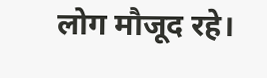लोग मौजूद रहे।